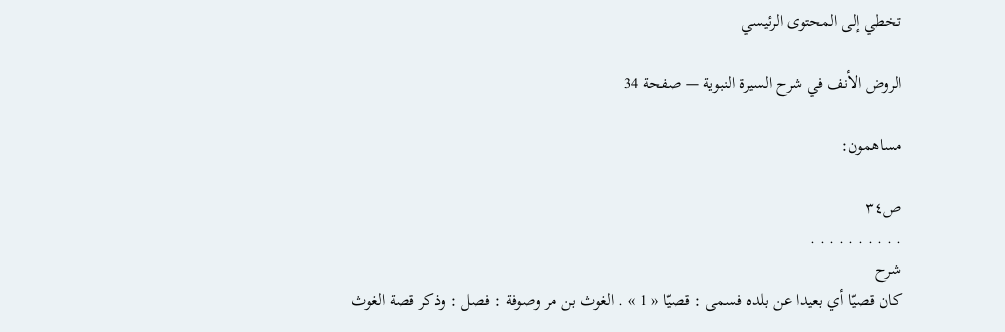تخطي إلى المحتوى الرئيسي

الروض الأنف في شرح السيرة النبوية — صفحة 34

مساهمون:

ص٣٤
. . . . . . . . . .
شرح
كان قصيّا أي بعيدا عن بلده فسمى : قصيّا « 1 » . الغوث بن مر وصوفة : فصل : وذكر قصة الغوث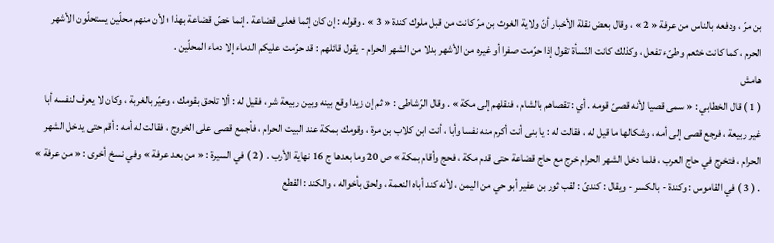بن مرّ ، ودفعه بالناس من عرفة « 2 » ، وقال بعض نقلة الأخبار أنّ ولاية الغوث بن مرّ كانت من قبل ملوك كندة « 3 » . وقوله : إن كان إثما فعلى قضاعة . إنما خصّ قضاعة بهذا ؛ لأن منهم محلّين يستحلّون الأشهر الحرم ، كما كانت خثعم وطىّء تفعل ، وكذلك كانت النّسأة تقول إذا حرّمت صفرا أو غيره من الأشهر بدلا من الشهر الحرام - يقول قائلهم : قد حرّمت عليكم الدماء إلا دماء المحلّين .
هامش
( 1 ) قال الخطابي : « سمى قصيا لأنه قصىّ قومه . أي : تقصاهم بالشام ، فنقلهم إلى مكة » . وقال الرّشاطى : « ثم إن زيدا وقع بينه وبين ربيعة شر ، فقيل له : ألا تلحق بقومك ، وعيّر بالغربة ، وكان لا يعرف لنفسه أبا غير ربيعة ، فرجع قصى إلى أمه ، وشكالها ما قيل له ، فقالت له : يا بنى أنت أكرم منه نفسا وأبا ، أنت ابن كلاب بن مرة ، وقومك بمكة عند البيت الحرام ، فأجمع قصى على الخروج ، فقالت له أمه : أقم حتى يدخل الشهر الحرام ، فتخرج في حاج العرب ، فلما دخل الشهر الحرام خرج مع حاج قضاعة حتى قدم مكة ، فحج وأقام بمكة » ص 20 وما بعدها ج 16 نهاية الأرب . ( 2 ) في السيرة : « من بعد عرفة » وفي نسخ أخرى : « من عرفة » . ( 3 ) في القاموس : وكندة - بالكسر - ويقال : كندىّ : لقب ثور بن عفير أبو حي من اليمن ، لأنه كند أباه النعمة ، ولحق بأخواله ، والكند : القطع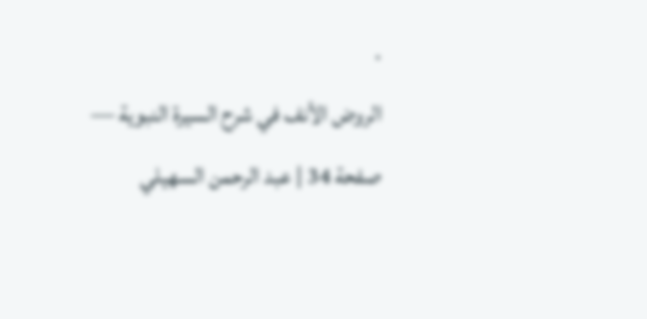.
الروض الأنف في شرح السيرة النبوية — صفحة 34 | عبد الرحمن السهيلي